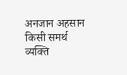अनजान अहसान
किसी समर्थ व्यक्ति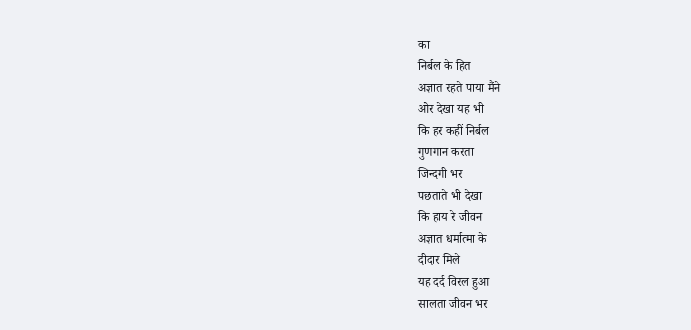का
निर्बल के हित
अज्ञात रहते पाया मैंने
ओर देखा यह भी
कि हर कहीं निर्बल
गुणगान करता
जिन्दगी भर
पछताते भी देखा
कि हाय रे जीवन
अज्ञात धर्मात्मा के
दीदार मिले
यह दर्द विरल हुआ
सालता जीवन भर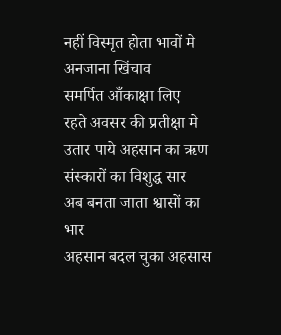नहीं विस्मृत होता भावों मे
अनजाना खिंचाव
समर्पित आँकाक्षा लिए
रहते अवसर की प्रतीक्षा मे
उतार पाये अहसान का ऋण
संस्कारों का विशुद्ध सार
अब बनता जाता श्वासों का भार
अहसान बदल चुका अहसास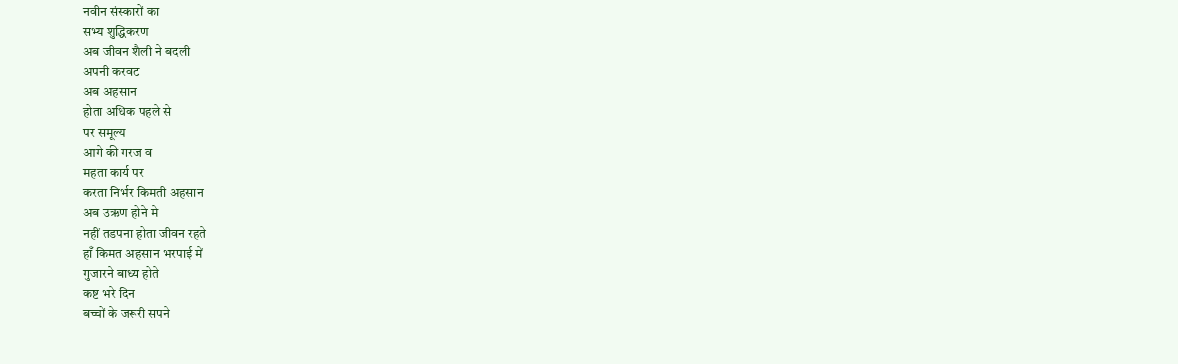नवीन संस्कारों का
सभ्य शुद्धिकरण
अब जीवन शैली ने बदली
अपनी करवट
अब अहसान
होता अधिक पहले से
पर समूल्य
आगे की गरज व
महता कार्य पर
करता निर्भर किमती अहसान
अब उऋण होने मे
नहीं तडपना होता जीवन रहते
हाँ किमत अहसान भरपाई में
गुजारने बाध्य होते
कष्ट भरे दिन
बच्चों के जरूरी सपने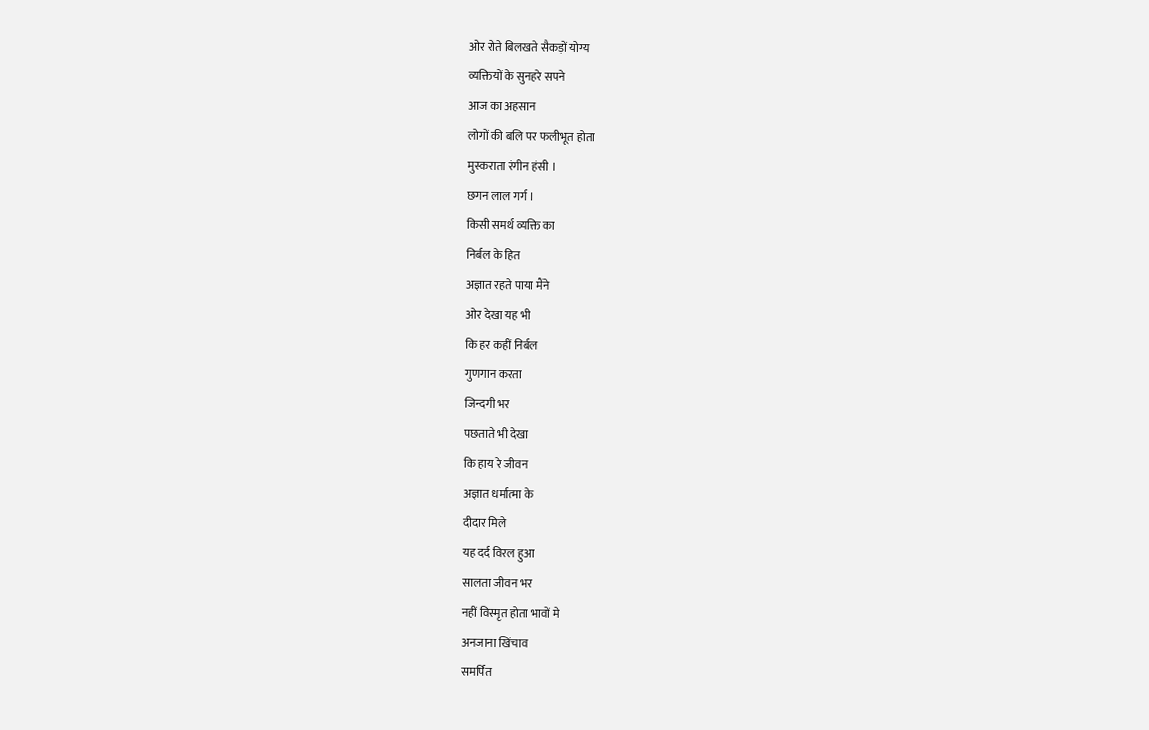ओर रोते बिलखते सैकड़ों योग्य
व्यक्तियों के सुनहरे सपने
आज का अहसान
लोगों की बलि पर फलीभूत होता
मुस्कराता रंगीन हंसी ।
छगन लाल गर्ग ।
किसी समर्थ व्यक्ति का
निर्बल के हित
अज्ञात रहते पाया मैंने
ओर देखा यह भी
कि हर कहीं निर्बल
गुणगान करता
जिन्दगी भर
पछताते भी देखा
कि हाय रे जीवन
अज्ञात धर्मात्मा के
दीदार मिले
यह दर्द विरल हुआ
सालता जीवन भर
नहीं विस्मृत होता भावों मे
अनजाना खिंचाव
समर्पित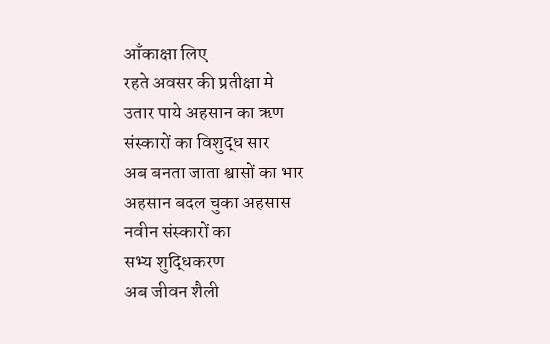आँकाक्षा लिए
रहते अवसर की प्रतीक्षा मे
उतार पाये अहसान का ऋण
संस्कारों का विशुद्ध सार
अब बनता जाता श्वासों का भार
अहसान बदल चुका अहसास
नवीन संस्कारों का
सभ्य शुद्धिकरण
अब जीवन शैली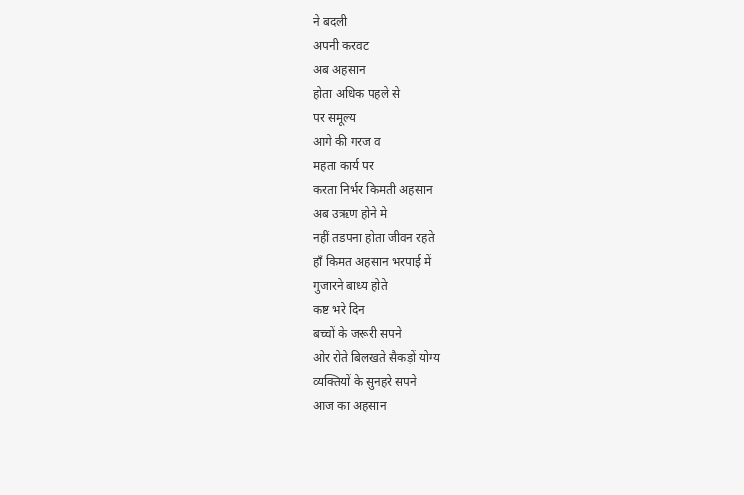ने बदली
अपनी करवट
अब अहसान
होता अधिक पहले से
पर समूल्य
आगे की गरज व
महता कार्य पर
करता निर्भर किमती अहसान
अब उऋण होने मे
नहीं तडपना होता जीवन रहते
हाँ किमत अहसान भरपाई में
गुजारने बाध्य होते
कष्ट भरे दिन
बच्चों के जरूरी सपने
ओर रोते बिलखते सैकड़ों योग्य
व्यक्तियों के सुनहरे सपने
आज का अहसान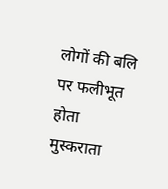लोगों की बलि पर फलीभूत होता
मुस्कराता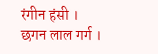रंगीन हंसी ।
छगन लाल गर्ग ।